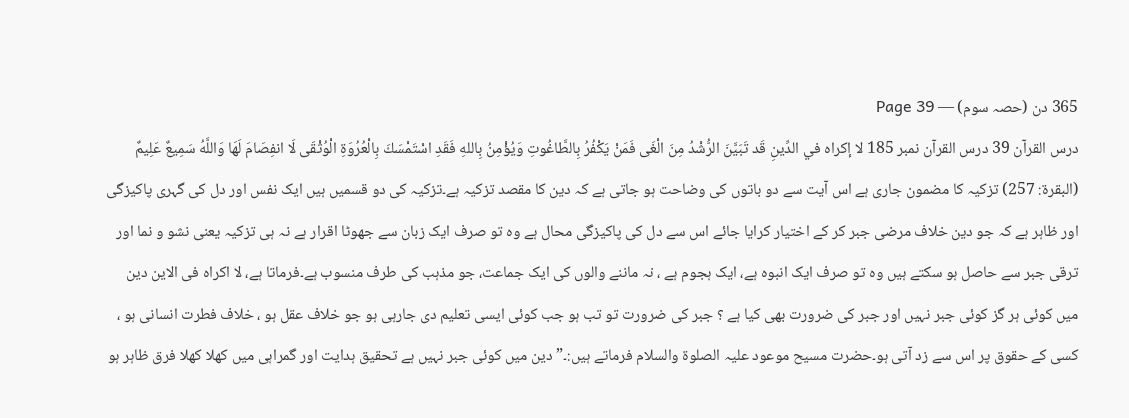365 دن (حصہ سوم) — Page 39
درس القرآن 39 درس القرآن نمبر 185 لا إكراه في الدِّينِ قَد تَبَيَّنَ الرُّشْدُ مِنَ الْغَى فَمَنْ يَكْفُرُ بِالطَّاغُوتِ وَيُؤْمِنُ بِاللهِ فَقَدِ اسْتَمْسَكَ بِالْعُرُوَةِ الْوُثْقَى لَا انفِصَامَ لَهَا وَاللَّهُ سَمِيعٌ عَلِيمٌ (البقرة: 257) تزکیہ کا مضمون جاری ہے اس آیت سے دو باتوں کی وضاحت ہو جاتی ہے کہ دین کا مقصد تزکیہ ہے۔تزکیہ کی دو قسمیں ہیں ایک نفس اور دل کی گہری پاکیزگی اور ظاہر ہے کہ جو دین خلاف مرضی جبر کر کے اختیار کرایا جائے اس سے دل کی پاکیزگی محال ہے وہ تو صرف ایک زبان سے جھوٹا اقرار ہے نہ ہی تزکیہ یعنی نشو و نما اور ترقی جبر سے حاصل ہو سکتے ہیں وہ تو صرف ایک انبوہ ہے، ایک ہجوم ہے ، نہ ماننے والوں کی ایک جماعت، جو مذہب کی طرف منسوب ہے۔فرماتا ہے، لا اکراہ فی الاین دین میں کوئی ہر گز کوئی جبر نہیں اور جبر کی ضرورت بھی کیا ہے ؟ جبر کی ضرورت تو تب ہو جب کوئی ایسی تعلیم دی جارہی ہو جو خلاف عقل ہو ، خلاف فطرت انسانی ہو ، کسی کے حقوق پر اس سے زد آتی ہو۔حضرت مسیح موعود علیہ الصلوۃ والسلام فرماتے ہیں:۔”دین میں کوئی جبر نہیں ہے تحقیق ہدایت اور گمراہی میں کھلا کھلا فرق ظاہر ہو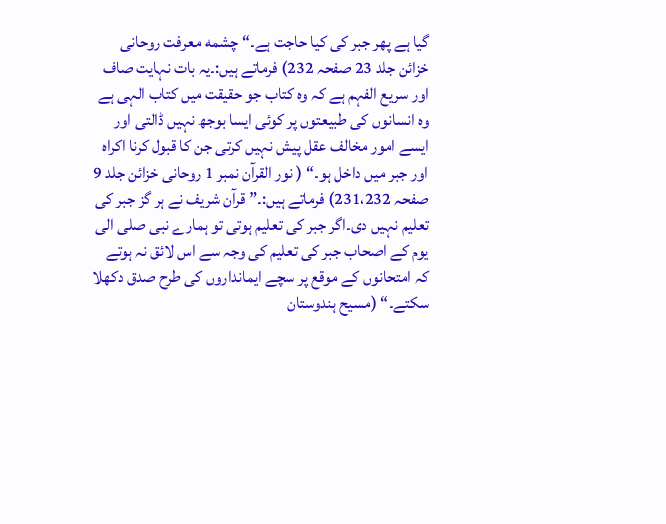گیا ہے پھر جبر کی کیا حاجت ہے۔“ چشمه معرفت روحانی خزائن جلد 23 صفحہ 232) فرماتے ہیں:۔یہ بات نہایت صاف اور سریع الفہم ہے کہ وہ کتاب جو حقیقت میں کتاب الہی ہے وہ انسانوں کی طبیعتوں پر کوئی ایسا بوجھ نہیں ڈالتی اور ایسے امور مخالف عقل پیش نہیں کرتی جن کا قبول کرنا اکراہ اور جبر میں داخل ہو۔“ ( نور القرآن نمبر 1 روحانی خزائن جلد 9 صفحہ 231،232) فرماتے ہیں:۔” قرآن شریف نے ہر گز جبر کی تعلیم نہیں دی۔اگر جبر کی تعلیم ہوتی تو ہمارے نبی صلی الی یوم کے اصحاب جبر کی تعلیم کی وجہ سے اس لائق نہ ہوتے کہ امتحانوں کے موقع پر سچے ایمانداروں کی طرح صدق دکھلا سکتے۔“ (مسیح ہندوستان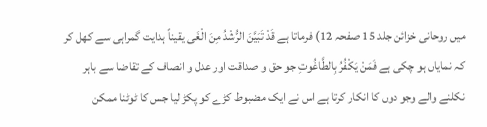میں روحانی خزائن جلد 15 صفحہ 12) فرماتا ہے قَدْ تَبَيَّنَ الرُّشْدُ مِنَ الْغَی یقیناً ہدایت گمراہی سے کھل کر کہ نمایاں ہو چکی ہے فَمَنْ يَكْفُرُ بِالطَّاغُوتِ جو حق و صداقت اور عدل و انصاف کے تقاضا سے باہر نکلنے والے وجو دوں کا انکار کرتا ہے اس نے ایک مضبوط کڑے کو پکڑ لیا جس کا ٹوٹنا ممکن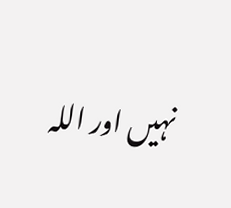نہیں اور اللہ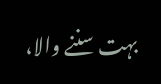بہت سننے والا،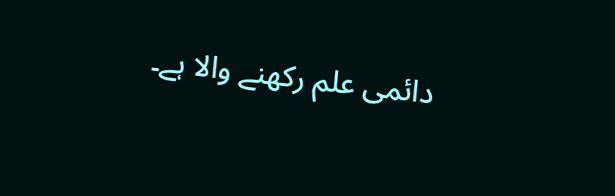دائمی علم رکھنے والا ہے۔